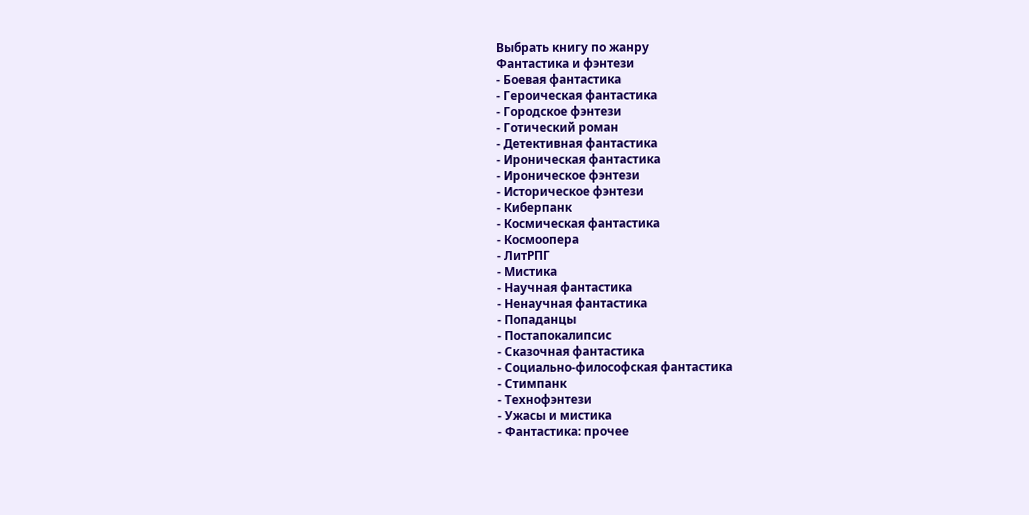Выбрать книгу по жанру
Фантастика и фэнтези
- Боевая фантастика
- Героическая фантастика
- Городское фэнтези
- Готический роман
- Детективная фантастика
- Ироническая фантастика
- Ироническое фэнтези
- Историческое фэнтези
- Киберпанк
- Космическая фантастика
- Космоопера
- ЛитРПГ
- Мистика
- Научная фантастика
- Ненаучная фантастика
- Попаданцы
- Постапокалипсис
- Сказочная фантастика
- Социально-философская фантастика
- Стимпанк
- Технофэнтези
- Ужасы и мистика
- Фантастика: прочее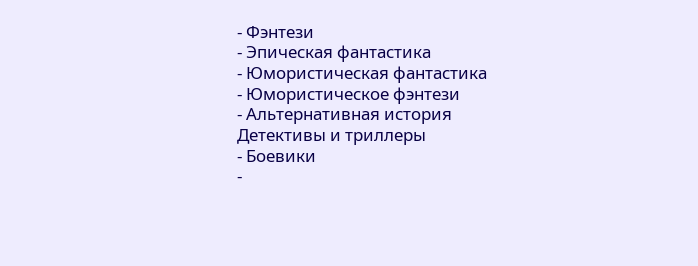- Фэнтези
- Эпическая фантастика
- Юмористическая фантастика
- Юмористическое фэнтези
- Альтернативная история
Детективы и триллеры
- Боевики
-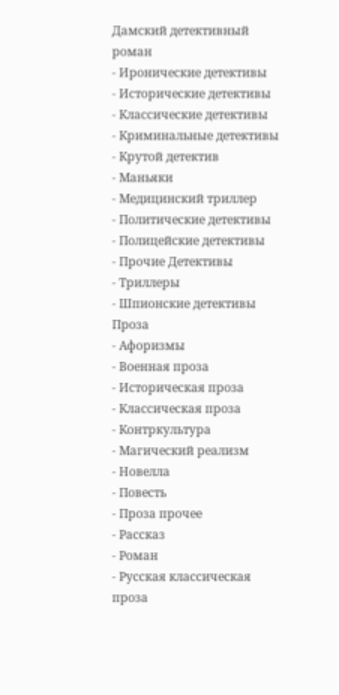Дамский детективный роман
- Иронические детективы
- Исторические детективы
- Классические детективы
- Криминальные детективы
- Крутой детектив
- Маньяки
- Медицинский триллер
- Политические детективы
- Полицейские детективы
- Прочие Детективы
- Триллеры
- Шпионские детективы
Проза
- Афоризмы
- Военная проза
- Историческая проза
- Классическая проза
- Контркультура
- Магический реализм
- Новелла
- Повесть
- Проза прочее
- Рассказ
- Роман
- Русская классическая проза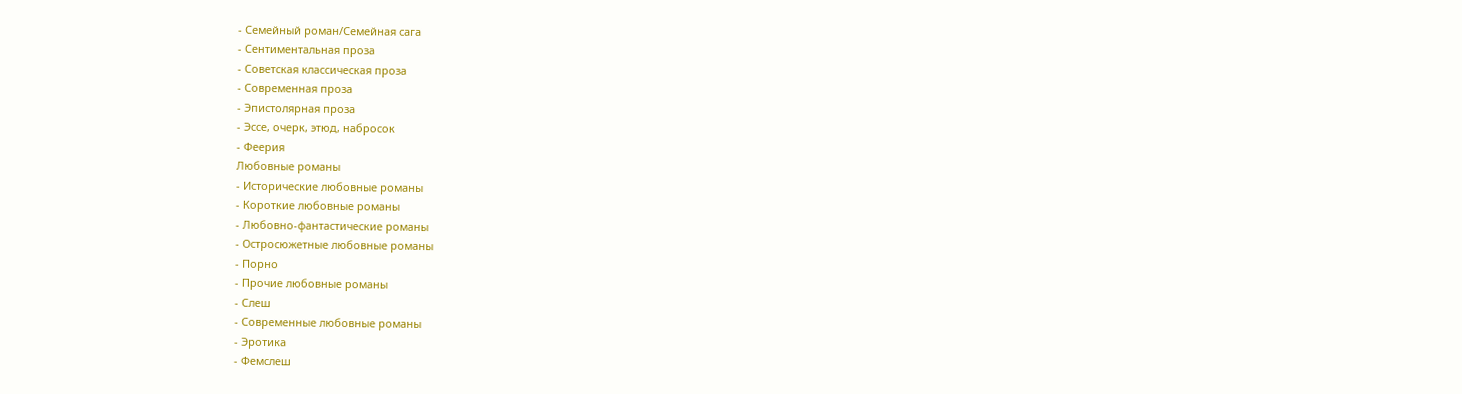- Семейный роман/Семейная сага
- Сентиментальная проза
- Советская классическая проза
- Современная проза
- Эпистолярная проза
- Эссе, очерк, этюд, набросок
- Феерия
Любовные романы
- Исторические любовные романы
- Короткие любовные романы
- Любовно-фантастические романы
- Остросюжетные любовные романы
- Порно
- Прочие любовные романы
- Слеш
- Современные любовные романы
- Эротика
- Фемслеш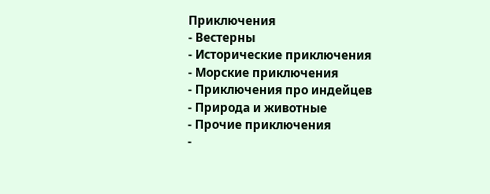Приключения
- Вестерны
- Исторические приключения
- Морские приключения
- Приключения про индейцев
- Природа и животные
- Прочие приключения
-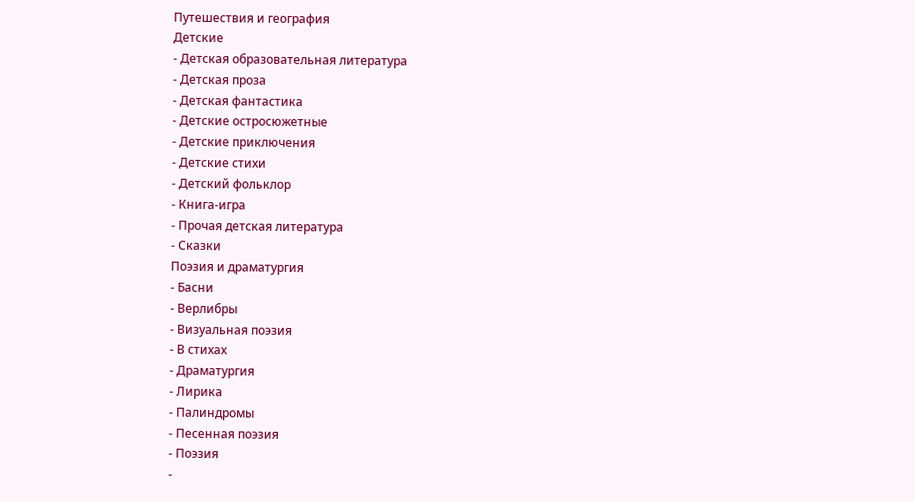Путешествия и география
Детские
- Детская образовательная литература
- Детская проза
- Детская фантастика
- Детские остросюжетные
- Детские приключения
- Детские стихи
- Детский фольклор
- Книга-игра
- Прочая детская литература
- Сказки
Поэзия и драматургия
- Басни
- Верлибры
- Визуальная поэзия
- В стихах
- Драматургия
- Лирика
- Палиндромы
- Песенная поэзия
- Поэзия
-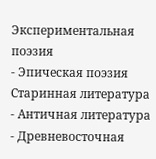Экспериментальная поэзия
- Эпическая поэзия
Старинная литература
- Античная литература
- Древневосточная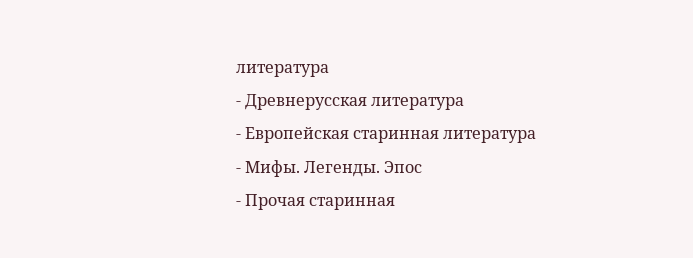литература
- Древнерусская литература
- Европейская старинная литература
- Мифы. Легенды. Эпос
- Прочая старинная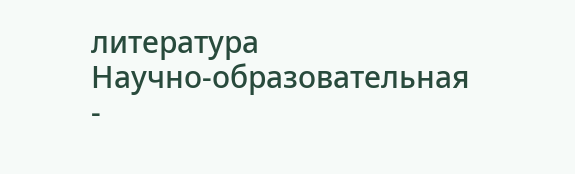литература
Научно-образовательная
-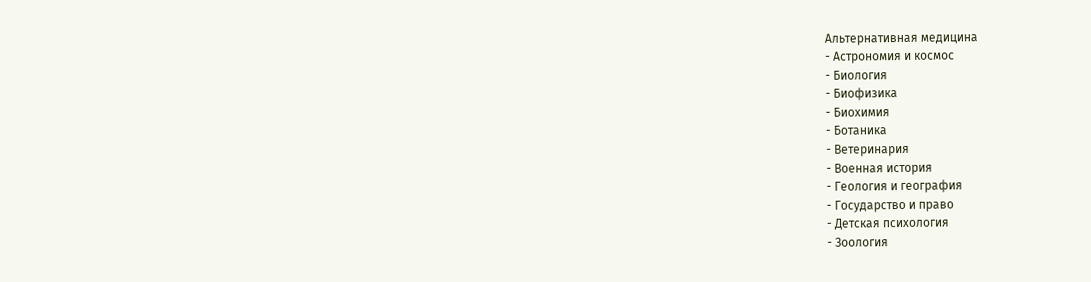Альтернативная медицина
- Астрономия и космос
- Биология
- Биофизика
- Биохимия
- Ботаника
- Ветеринария
- Военная история
- Геология и география
- Государство и право
- Детская психология
- Зоология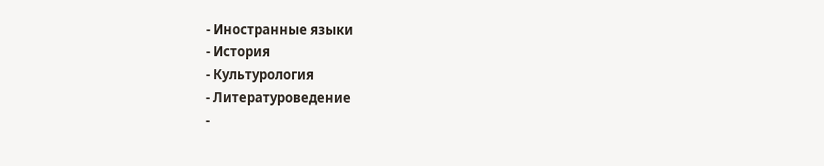- Иностранные языки
- История
- Культурология
- Литературоведение
-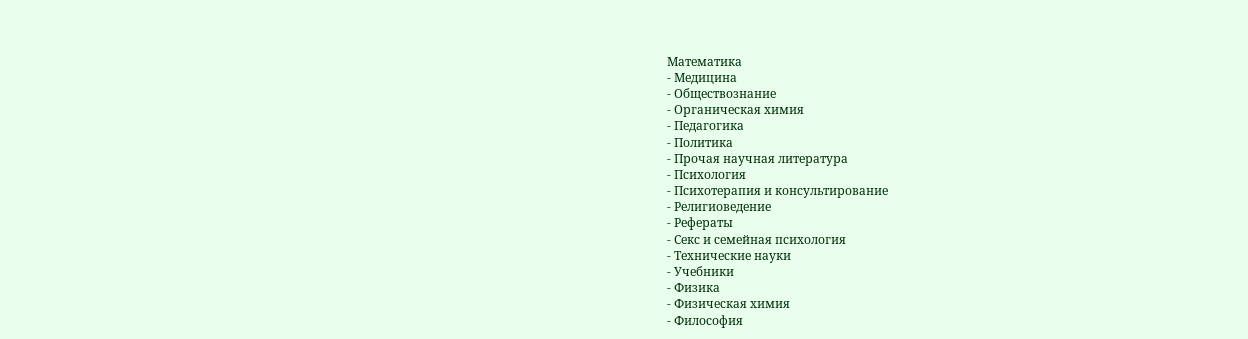Математика
- Медицина
- Обществознание
- Органическая химия
- Педагогика
- Политика
- Прочая научная литература
- Психология
- Психотерапия и консультирование
- Религиоведение
- Рефераты
- Секс и семейная психология
- Технические науки
- Учебники
- Физика
- Физическая химия
- Философия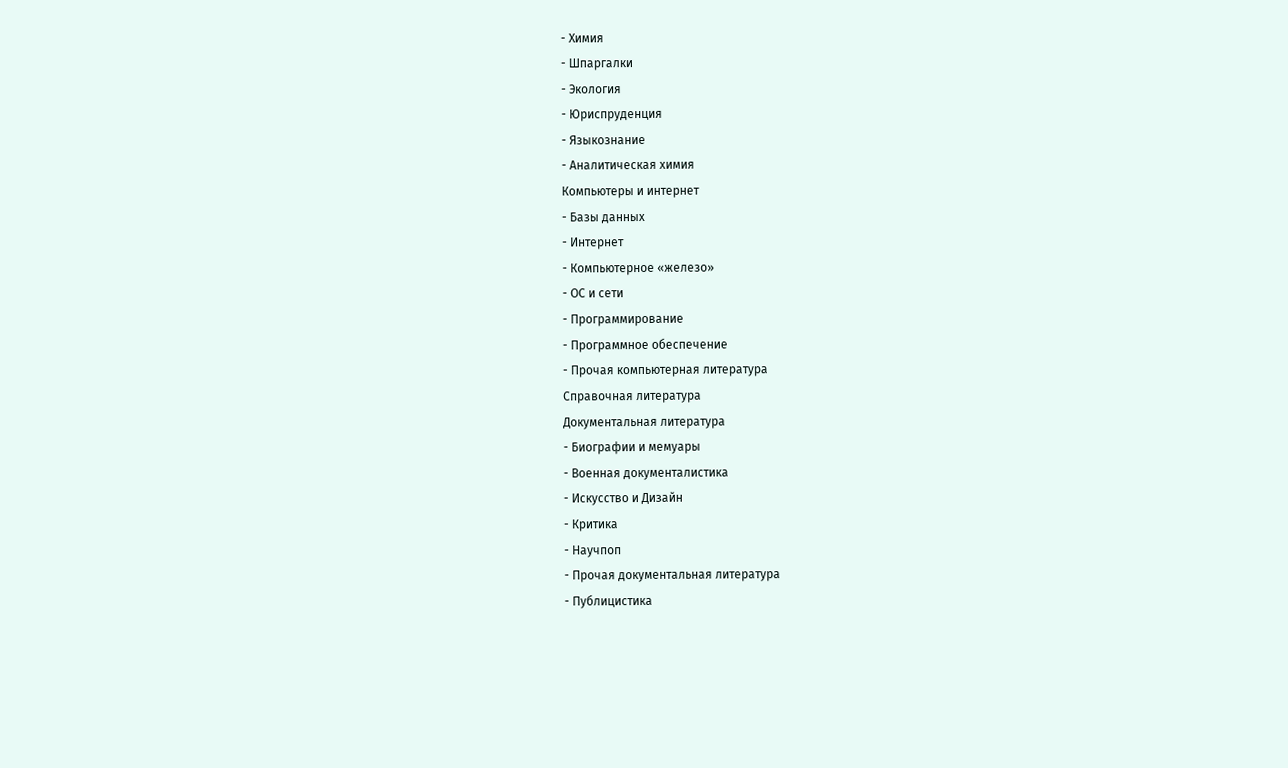- Химия
- Шпаргалки
- Экология
- Юриспруденция
- Языкознание
- Аналитическая химия
Компьютеры и интернет
- Базы данных
- Интернет
- Компьютерное «железо»
- ОС и сети
- Программирование
- Программное обеспечение
- Прочая компьютерная литература
Справочная литература
Документальная литература
- Биографии и мемуары
- Военная документалистика
- Искусство и Дизайн
- Критика
- Научпоп
- Прочая документальная литература
- Публицистика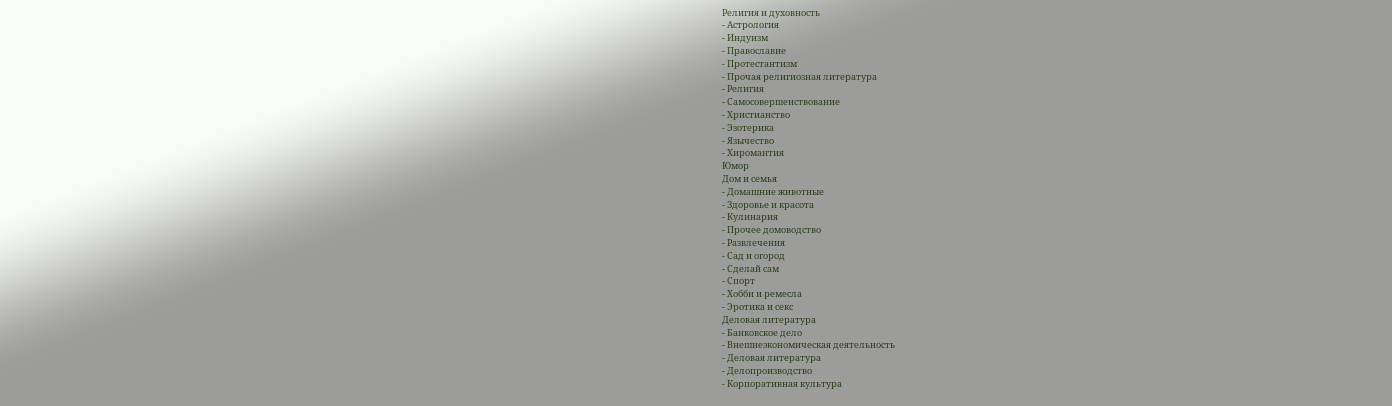Религия и духовность
- Астрология
- Индуизм
- Православие
- Протестантизм
- Прочая религиозная литература
- Религия
- Самосовершенствование
- Христианство
- Эзотерика
- Язычество
- Хиромантия
Юмор
Дом и семья
- Домашние животные
- Здоровье и красота
- Кулинария
- Прочее домоводство
- Развлечения
- Сад и огород
- Сделай сам
- Спорт
- Хобби и ремесла
- Эротика и секс
Деловая литература
- Банковское дело
- Внешнеэкономическая деятельность
- Деловая литература
- Делопроизводство
- Корпоративная культура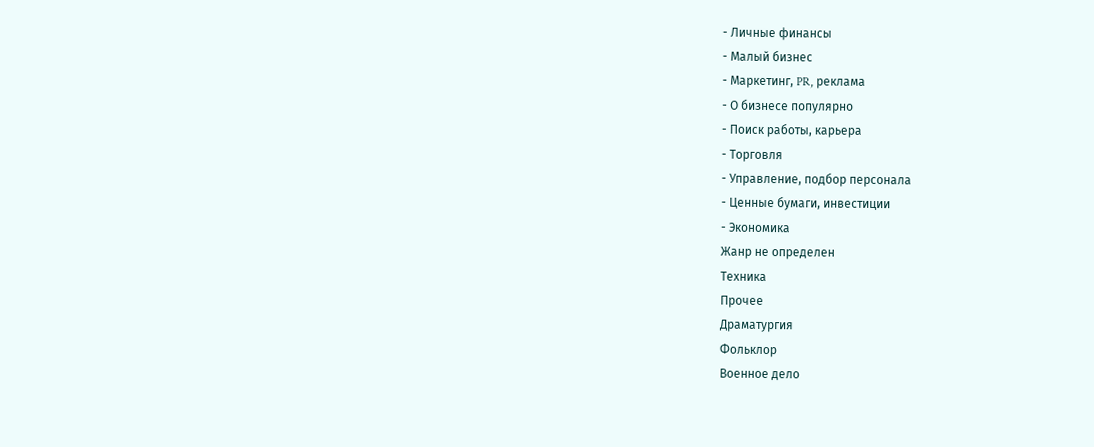- Личные финансы
- Малый бизнес
- Маркетинг, PR, реклама
- О бизнесе популярно
- Поиск работы, карьера
- Торговля
- Управление, подбор персонала
- Ценные бумаги, инвестиции
- Экономика
Жанр не определен
Техника
Прочее
Драматургия
Фольклор
Военное дело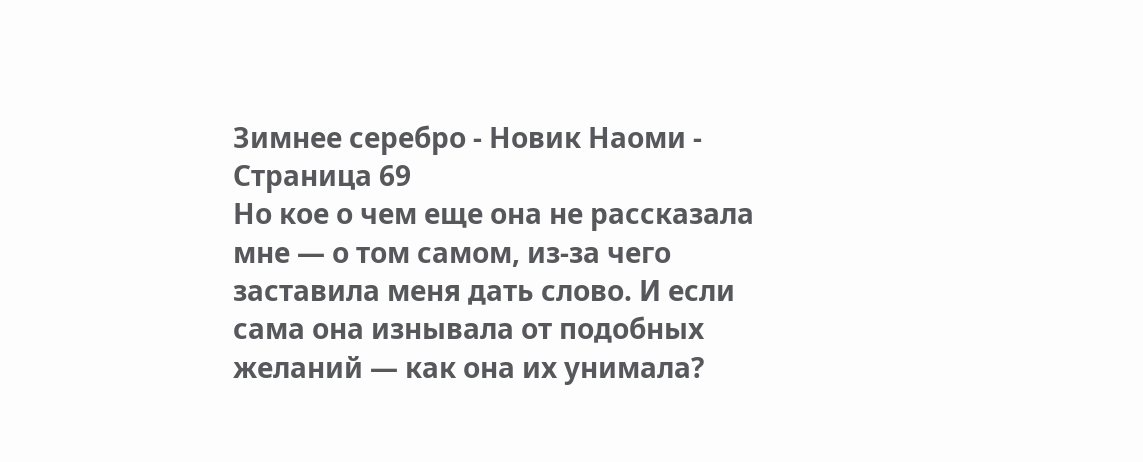Зимнее серебро - Новик Наоми - Страница 69
Но кое о чем еще она не рассказала мне — о том самом, из-за чего заставила меня дать слово. И если сама она изнывала от подобных желаний — как она их унимала?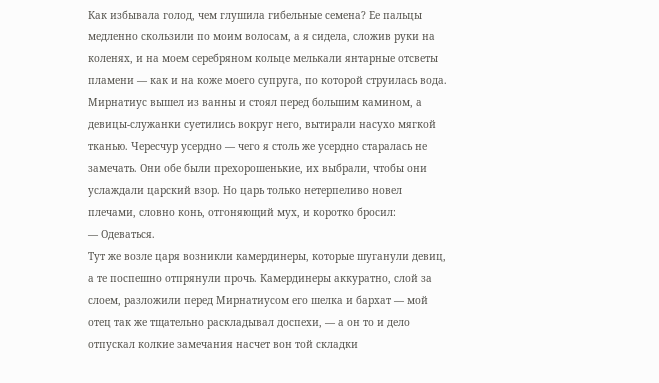Как избывала голод, чем глушила гибельные семена? Ее пальцы медленно скользили по моим волосам, а я сидела, сложив руки на коленях, и на моем серебряном кольце мелькали янтарные отсветы пламени — как и на коже моего супруга, по которой струилась вода.
Мирнатиус вышел из ванны и стоял перед большим камином, а девицы-служанки суетились вокруг него, вытирали насухо мягкой тканью. Чересчур усердно — чего я столь же усердно старалась не замечать. Они обе были прехорошенькие, их выбрали, чтобы они услаждали царский взор. Но царь только нетерпеливо новел плечами, словно конь, отгоняющий мух, и коротко бросил:
— Одеваться.
Тут же возле царя возникли камердинеры, которые шуганули девиц, а те поспешно отпрянули прочь. Камердинеры аккуратно, слой за слоем, разложили перед Мирнатиусом его шелка и бархат — мой отец так же тщательно раскладывал доспехи, — а он то и дело отпускал колкие замечания насчет вон той складки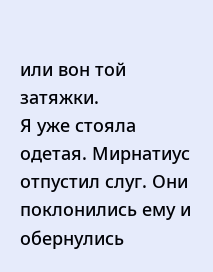или вон той затяжки.
Я уже стояла одетая. Мирнатиус отпустил слуг. Они поклонились ему и обернулись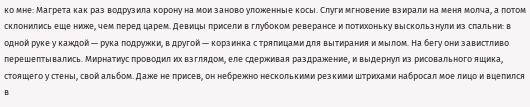ко мне: Магрета как раз водрузила корону на мои заново уложенные косы. Слуги мгновение взирали на меня молча, а потом склонились еще ниже, чем перед царем. Девицы присели в глубоком реверансе и потихоньку выскользнули из спальни: в одной руке у каждой — рука подружки, в другой — корзинка с тряпицами для вытирания и мылом. На бегу они завистливо перешептывались. Мирнатиус проводил их взглядом, еле сдерживая раздражение, и выдернул из рисовального ящика, стоящего у стены, свой альбом. Даже не присев, он небрежно несколькими резкими штрихами набросал мое лицо и вцепился в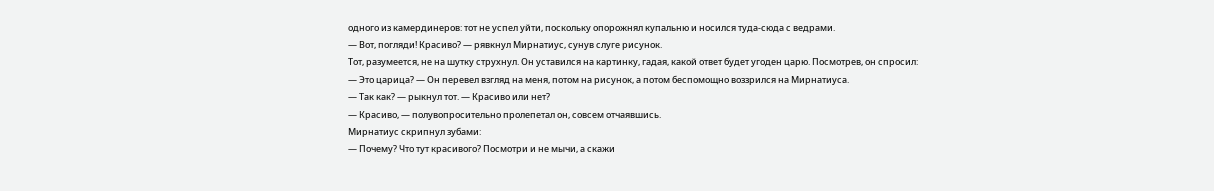одного из камердинеров: тот не успел уйти, поскольку опорожнял купальню и носился туда-сюда с ведрами.
— Вот, погляди! Красиво? — рявкнул Мирнатиус, сунув слуге рисунок.
Тот, разумеется, не на шутку струхнул. Он уставился на картинку, гадая, какой ответ будет угоден царю. Посмотрев, он спросил:
— Это царица? — Он перевел взгляд на меня, потом на рисунок, а потом беспомощно воззрился на Мирнатиуса.
— Так как? — рыкнул тот. — Красиво или нет?
— Красиво, — полувопросительно пролепетал он, совсем отчаявшись.
Мирнатиус скрипнул зубами:
— Почему? Что тут красивого? Посмотри и не мычи, а скажи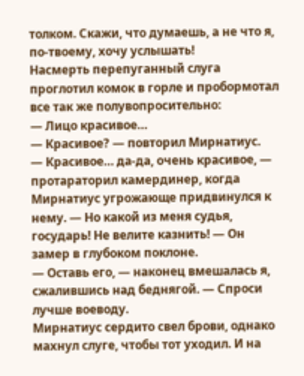толком. Скажи, что думаешь, а не что я, по-твоему, хочу услышать!
Насмерть перепуганный слуга проглотил комок в горле и пробормотал все так же полувопросительно:
— Лицо красивое…
— Красивое? — повторил Мирнатиус.
— Красивое… да-да, очень красивое, — протараторил камердинер, когда Мирнатиус угрожающе придвинулся к нему. — Но какой из меня судья, государь! Не велите казнить! — Он замер в глубоком поклоне.
— Оставь его, — наконец вмешалась я, сжалившись над беднягой. — Спроси лучше воеводу.
Мирнатиус сердито свел брови, однако махнул слуге, чтобы тот уходил. И на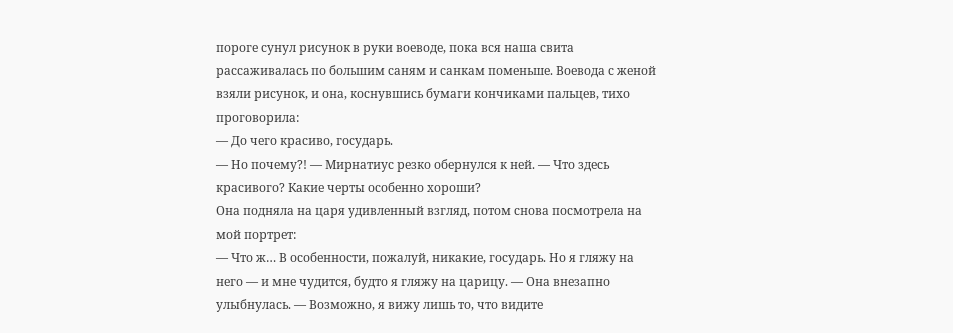пороге сунул рисунок в руки воеводе, пока вся наша свита рассаживалась по большим саням и санкам поменьше. Воевода с женой взяли рисунок, и она, коснувшись бумаги кончиками пальцев, тихо проговорила:
— До чего красиво, государь.
— Но почему?! — Мирнатиус резко обернулся к ней. — Что здесь красивого? Какие черты особенно хороши?
Она подняла на царя удивленный взгляд, потом снова посмотрела на мой портрет:
— Что ж… В особенности, пожалуй, никакие, государь. Но я гляжу на него — и мне чудится, будто я гляжу на царицу. — Она внезапно улыбнулась. — Возможно, я вижу лишь то, что видите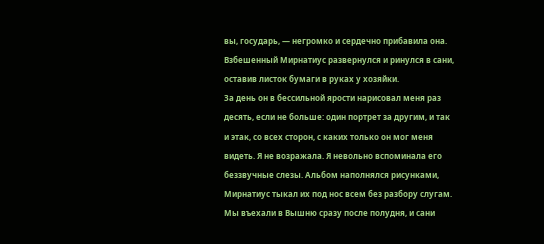вы, государь, — негромко и сердечно прибавила она. Взбешенный Мирнатиус развернулся и ринулся в сани, оставив листок бумаги в руках у хозяйки.
За день он в бессильной ярости нарисовал меня раз десять, если не больше: один портрет за другим, и так и этак, со всех сторон, с каких только он мог меня видеть. Я не возражала. Я невольно вспоминала его беззвучные слезы. Альбом наполнялся рисунками, Мирнатиус тыкал их под нос всем без разбору слугам. Мы въехали в Вышню сразу после полудня, и сани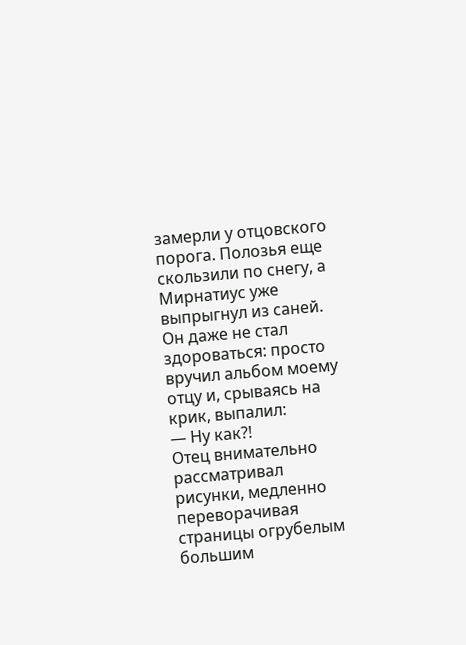замерли у отцовского порога. Полозья еще скользили по снегу, а Мирнатиус уже выпрыгнул из саней. Он даже не стал здороваться: просто вручил альбом моему отцу и, срываясь на крик, выпалил:
— Ну как?!
Отец внимательно рассматривал рисунки, медленно переворачивая страницы огрубелым большим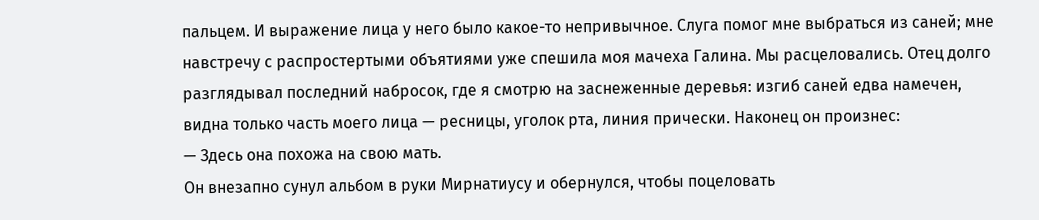пальцем. И выражение лица у него было какое-то непривычное. Слуга помог мне выбраться из саней; мне навстречу с распростертыми объятиями уже спешила моя мачеха Галина. Мы расцеловались. Отец долго разглядывал последний набросок, где я смотрю на заснеженные деревья: изгиб саней едва намечен, видна только часть моего лица — ресницы, уголок рта, линия прически. Наконец он произнес:
— Здесь она похожа на свою мать.
Он внезапно сунул альбом в руки Мирнатиусу и обернулся, чтобы поцеловать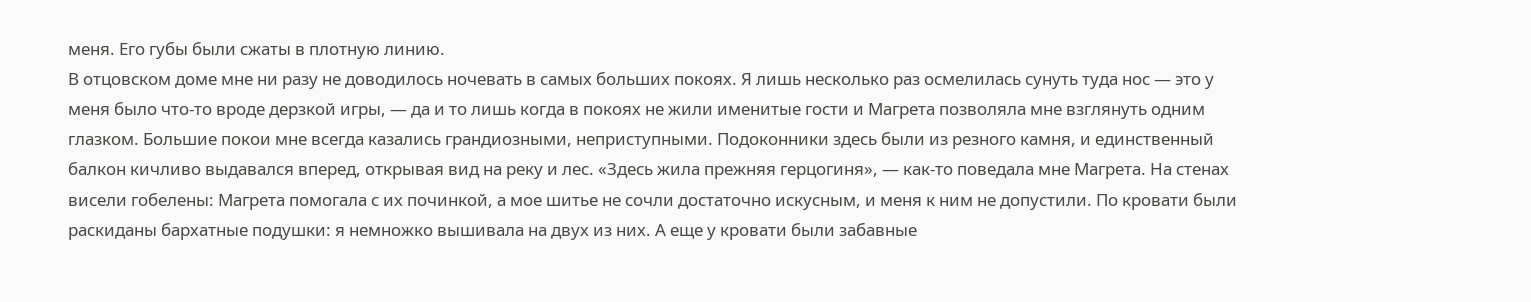меня. Его губы были сжаты в плотную линию.
В отцовском доме мне ни разу не доводилось ночевать в самых больших покоях. Я лишь несколько раз осмелилась сунуть туда нос — это у меня было что-то вроде дерзкой игры, — да и то лишь когда в покоях не жили именитые гости и Магрета позволяла мне взглянуть одним глазком. Большие покои мне всегда казались грандиозными, неприступными. Подоконники здесь были из резного камня, и единственный балкон кичливо выдавался вперед, открывая вид на реку и лес. «Здесь жила прежняя герцогиня», — как-то поведала мне Магрета. На стенах висели гобелены: Магрета помогала с их починкой, а мое шитье не сочли достаточно искусным, и меня к ним не допустили. По кровати были раскиданы бархатные подушки: я немножко вышивала на двух из них. А еще у кровати были забавные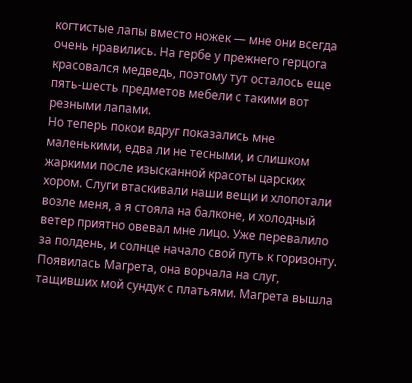когтистые лапы вместо ножек — мне они всегда очень нравились. На гербе у прежнего герцога красовался медведь, поэтому тут осталось еще пять-шесть предметов мебели с такими вот резными лапами.
Но теперь покои вдруг показались мне маленькими, едва ли не тесными, и слишком жаркими после изысканной красоты царских хором. Слуги втаскивали наши вещи и хлопотали возле меня, а я стояла на балконе, и холодный ветер приятно овевал мне лицо. Уже перевалило за полдень, и солнце начало свой путь к горизонту. Появилась Магрета, она ворчала на слуг, тащивших мой сундук с платьями. Магрета вышла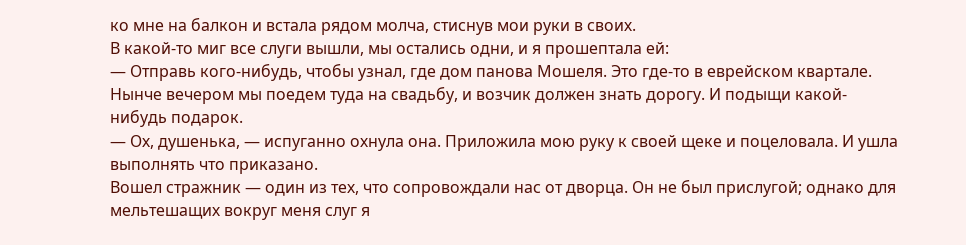ко мне на балкон и встала рядом молча, стиснув мои руки в своих.
В какой-то миг все слуги вышли, мы остались одни, и я прошептала ей:
— Отправь кого-нибудь, чтобы узнал, где дом панова Мошеля. Это где-то в еврейском квартале. Нынче вечером мы поедем туда на свадьбу, и возчик должен знать дорогу. И подыщи какой-нибудь подарок.
— Ох, душенька, — испуганно охнула она. Приложила мою руку к своей щеке и поцеловала. И ушла выполнять что приказано.
Вошел стражник — один из тех, что сопровождали нас от дворца. Он не был прислугой; однако для мельтешащих вокруг меня слуг я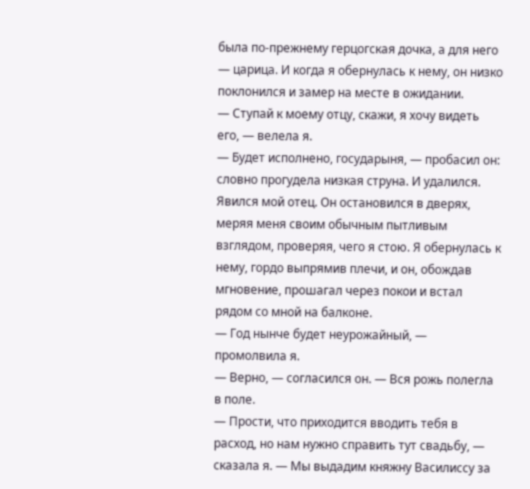была по-прежнему герцогская дочка, а для него — царица. И когда я обернулась к нему, он низко поклонился и замер на месте в ожидании.
— Ступай к моему отцу, скажи, я хочу видеть его, — велела я.
— Будет исполнено, государыня, — пробасил он: словно прогудела низкая струна. И удалился.
Явился мой отец. Он остановился в дверях, меряя меня своим обычным пытливым взглядом, проверяя, чего я стою. Я обернулась к нему, гордо выпрямив плечи, и он, обождав мгновение, прошагал через покои и встал рядом со мной на балконе.
— Год нынче будет неурожайный, — промолвила я.
— Верно, — согласился он. — Вся рожь полегла в поле.
— Прости, что приходится вводить тебя в расход, но нам нужно справить тут свадьбу, — сказала я. — Мы выдадим княжну Василиссу за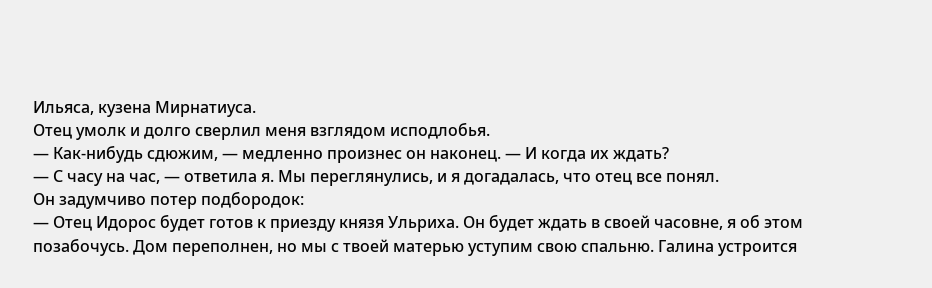Ильяса, кузена Мирнатиуса.
Отец умолк и долго сверлил меня взглядом исподлобья.
— Как-нибудь сдюжим, — медленно произнес он наконец. — И когда их ждать?
— С часу на час, — ответила я. Мы переглянулись, и я догадалась, что отец все понял.
Он задумчиво потер подбородок:
— Отец Идорос будет готов к приезду князя Ульриха. Он будет ждать в своей часовне, я об этом позабочусь. Дом переполнен, но мы с твоей матерью уступим свою спальню. Галина устроится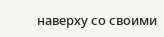наверху со своими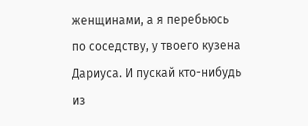женщинами, а я перебьюсь по соседству, у твоего кузена Дариуса. И пускай кто-нибудь из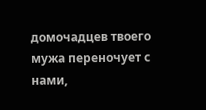домочадцев твоего мужа переночует с нами,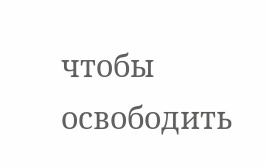чтобы освободить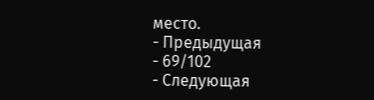место.
- Предыдущая
- 69/102
- Следующая